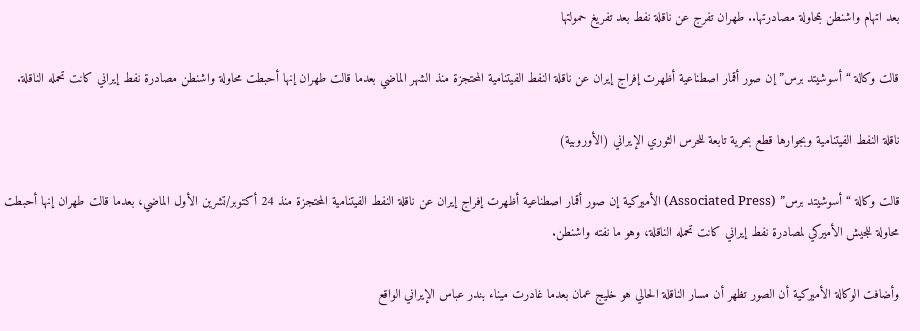بعد اتهام واشنطن بمحاولة مصادرتها.. طهران تفرج عن ناقلة نفط بعد تفريغ حمولتها

قالت وكالة “أسوشيتد برس” إن صور أقمار اصطناعية أظهرت إفراج إيران عن ناقلة النفط الفيتنامية المحتجزة منذ الشهر الماضي بعدما قالت طهران إنها أحبطت محاولة واشنطن مصادرة نفط إيراني كانت تحمله الناقلة.

ناقلة النفط الفيتنامية وبجوارها قطع بحرية تابعة للحرس الثوري الإيراني (الأوروبية)

قالت وكالة “أسوشيتد برس” (Associated Press) الأميركية إن صور أقمار اصطناعية أظهرت إفراج إيران عن ناقلة النفط الفيتنامية المحتجزة منذ 24 أكتوبر/تشرين الأول الماضي، بعدما قالت طهران إنها أحبطت محاولة للجيش الأميركي لمصادرة نفط إيراني كانت تحمله الناقلة، وهو ما نفته واشنطن.

وأضافت الوكالة الأميركية أن الصور تظهر أن مسار الناقلة الحالي هو خليج عمان بعدما غادرت ميناء بندر عباس الإيراني الواقع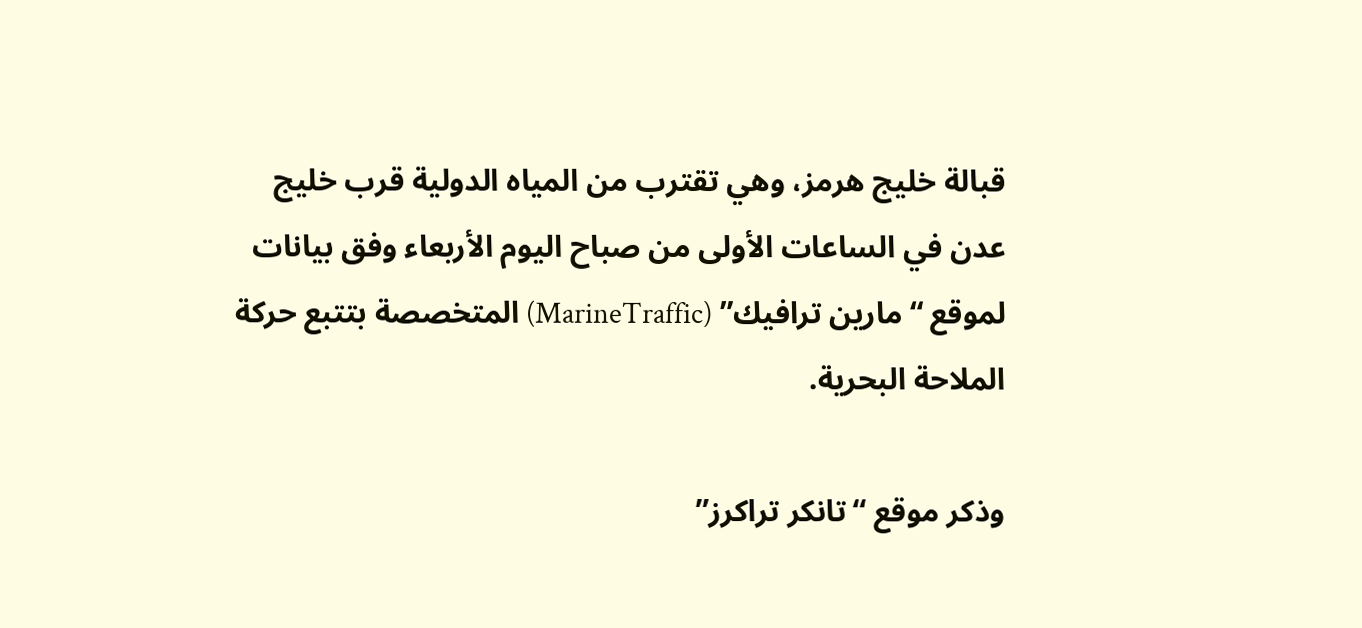قبالة خليج هرمز، وهي تقترب من المياه الدولية قرب خليج عدن في الساعات الأولى من صباح اليوم الأربعاء وفق بيانات لموقع “مارين ترافيك” (MarineTraffic) المتخصصة بتتبع حركة الملاحة البحرية.

وذكر موقع “تانكر تراكرز”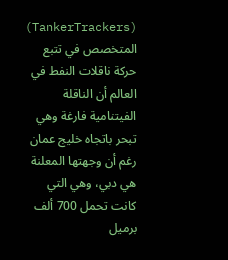(TankerTrackers) المتخصص في تتبع حركة ناقلات النفط في العالم أن الناقلة الفيتنامية فارغة وهي تبحر باتجاه خليج عمان رغم أن وجهتها المعلنة هي دبي، وهي التي كانت تحمل 700 ألف برميل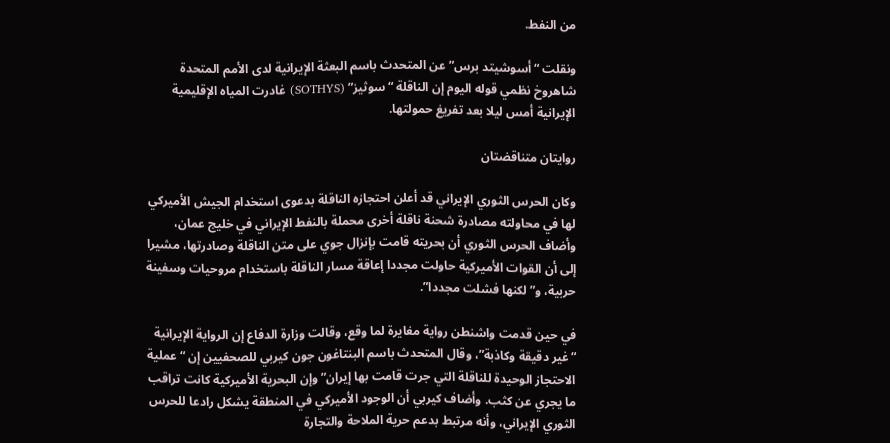من النفط.

ونقلت “أسوشيتد برس” عن المتحدث باسم البعثة الإيرانية لدى الأمم المتحدة شاهروخ نظمي قوله اليوم إن الناقلة “سوثيز” (SOTHYS) غادرت المياه الإقليمية الإيرانية أمس ليلا بعد تفريغ حمولتها.

روايتان متناقضتان

وكان الحرس الثوري الإيراني قد أعلن احتجازه الناقلة بدعوى استخدام الجيش الأميركي لها في محاولته مصادرة شحنة ناقلة أخرى محملة بالنفط الإيراني في خليج عمان، وأضاف الحرس الثوري أن بحريته قامت بإنزال جوي على متن الناقلة وصادرتها، مشيرا إلى أن القوات الأميركية حاولت مجددا إعاقة مسار الناقلة باستخدام مروحيات وسفينة حربية، و”لكنها فشلت مجددا”.

في حين قدمت واشنطن رواية مغايرة لما وقع، وقالت وزارة الدفاع إن الرواية الإيرانية “غير دقيقة وكاذبة”، وقال المتحدث باسم البنتاغون جون كيربي للصحفيين إن “عملية الاحتجاز الوحيدة للناقلة التي جرت قامت بها إيران” وإن البحرية الأميركية كانت تراقب ما يجري عن كثب. وأضاف كيربي أن الوجود الأميركي في المنطقة يشكل رادعا للحرس الثوري الإيراني، وأنه مرتبط بدعم حرية الملاحة والتجارة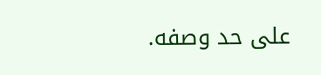على حد وصفه.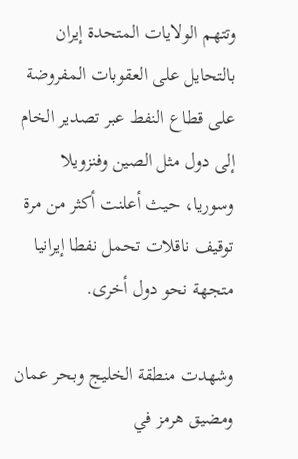وتتهم الولايات المتحدة إيران بالتحايل على العقوبات المفروضة على قطاع النفط عبر تصدير الخام إلى دول مثل الصين وفنزويلا وسوريا، حيث أعلنت أكثر من مرة توقيف ناقلات تحمل نفطا إيرانيا متجهة نحو دول أخرى.

وشهدت منطقة الخليج وبحر عمان ومضيق هرمز في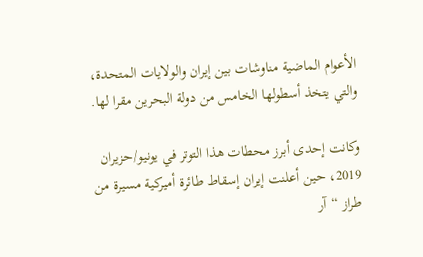الأعوام الماضية مناوشات بين إيران والولايات المتحدة، والتي يتخذ أسطولها الخامس من دولة البحرين مقرا لها.

وكانت إحدى أبرز محطات هذا التوتر في يونيو/حزيران 2019، حين أعلنت إيران إسقاط طائرة أميركية مسيرة من طراز “آر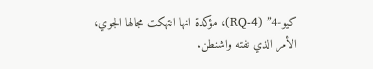كيو-4” (RQ-4)، مؤكدة انها انتهكت مجالها الجوي، الأمر الذي نفته واشنطن.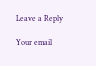Leave a Reply

Your email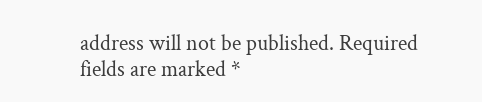address will not be published. Required fields are marked *